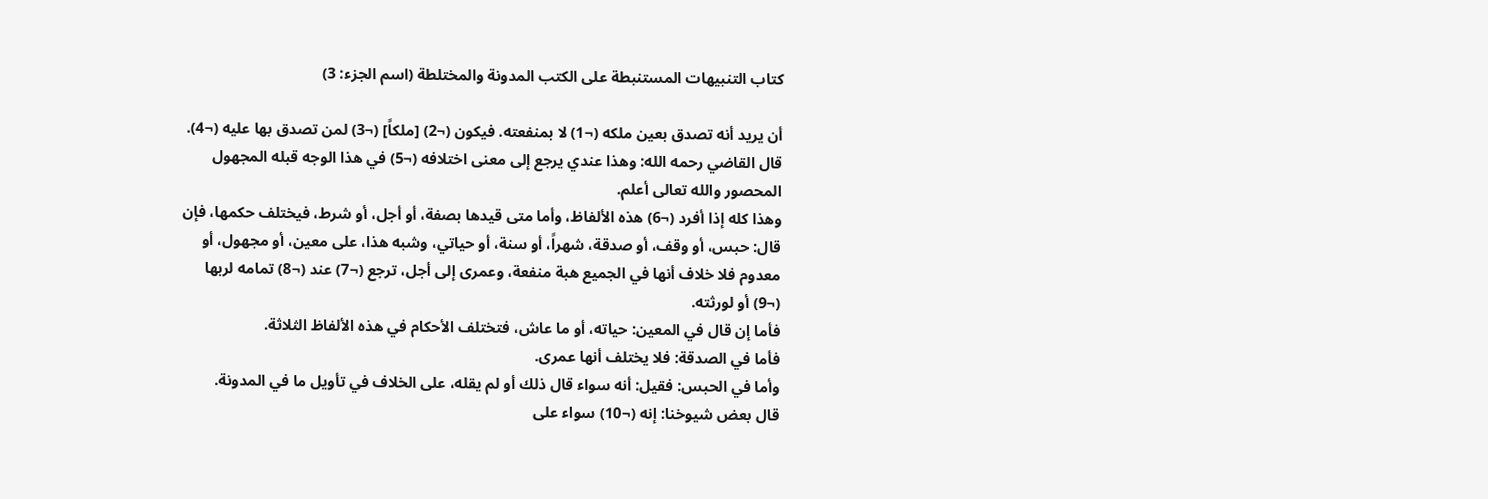كتاب التنبيهات المستنبطة على الكتب المدونة والمختلطة (اسم الجزء: 3)

أن يريد أنه تصدق بعين ملكه (¬1) لا بمنفعته. فيكون (¬2) [ملكاً] (¬3) لمن تصدق بها عليه (¬4).
قال القاضي رحمه الله: وهذا عندي يرجع إلى معنى اختلافه (¬5) في هذا الوجه قبله المجهول المحصور والله تعالى أعلم.
وهذا كله إذا أفرد (¬6) هذه الألفاظ، وأما متى قيدها بصفة، أو أجل، أو شرط، فيختلف حكمها، فإن قال: حبس، أو وقف، أو صدقة، شهراً، أو سنة، أو حياتي، وشبه هذا، على معين، أو مجهول، أو معدوم فلا خلاف أنها في الجميع هبة منفعة، وعمرى إلى أجل، ترجع (¬7) عند (¬8) تمامه لربها (¬9) أو لورثته.
فأما إن قال في المعين: حياته، أو ما عاش، فتختلف الأحكام في هذه الألفاظ الثلاثة.
فأما في الصدقة: فلا يختلف أنها عمرى.
وأما في الحبس: فقيل: أنه سواء قال ذلك أو لم يقله، على الخلاف في تأويل ما في المدونة.
قال بعض شيوخنا: إنه (¬10) سواء على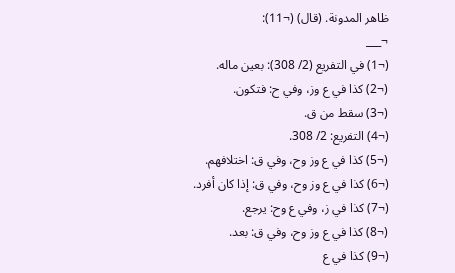ظاهر المدونة. (قال) (¬11):
¬___
(¬1) في التفريع (2/ 308): بعين ماله.
(¬2) كذا في ع وز، وفي ح: فتكون.
(¬3) سقط من ق.
(¬4) التفريع: 2/ 308.
(¬5) كذا في ع وز وح، وفي ق: اختلافهم.
(¬6) كذا في ع وز وح، وفي ق: إذا كان أفرد.
(¬7) كذا في ز، وفي ع وح: يرجع.
(¬8) كذا في ع وز وح، وفي ق: بعد.
(¬9) كذا في ع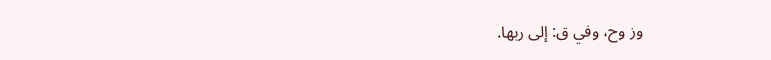وز وح، وفي ق: إلى ربها.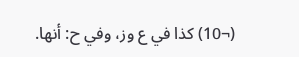(¬10) كذا في ع وز، وفي ح: أنها.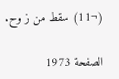(¬11) سقط من ز وح.

الصفحة 1973